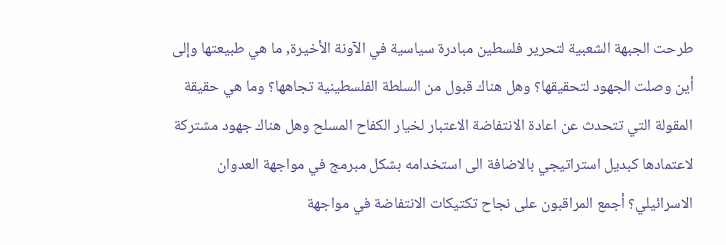طرحت الجبهة الشعبية لتحرير فلسطين مبادرة سياسية في الآونة الأخيرة, ما هي طبيعتها وإلى أين وصلت الجهود لتحقيقها؟ وهل هناك قبول من السلطة الفلسطينية تجاهها؟ وما هي حقيقة المقولة التي تتحدث عن اعادة الانتفاضة الاعتبار لخيار الكفاح المسلح وهل هناك جهود مشتركة لاعتمادها كبديل استراتيجي بالاضافة الى استخدامه بشكل مبرمج في مواجهة العدوان الاسرائيلي؟ أجمع المراقبون على نجاح تكتيكات الانتفاضة في مواجهة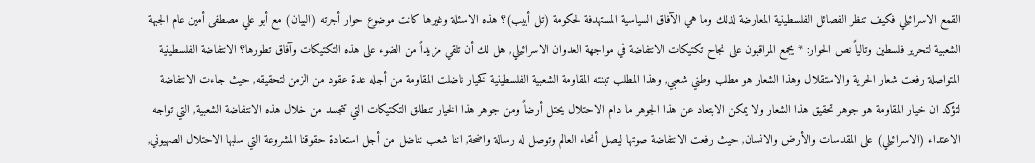القمع الاسرائيلي فكيف تنظر الفصائل الفلسطينية المعارضة لذلك وما هي الآفاق السياسية المستهدفة لحكومة (تل أبيب)؟ هذه الاسئلة وغيرها كانت موضوع حوار أجرته (البيان) مع أبو علي مصطفى أمين عام الجبهة الشعبية لتحرير فلسطين وتالياً نص الحوار: * يجمع المراقبون على نجاح تكتيكات الانتفاضة في مواجهة العدوان الاسرائيلي, هل لك أن تلقي مزيداً من الضوء على هذه التكتيكات وآفاق تطورها؟ الانتفاضة الفلسطينية المتواصلة رفعت شعار الحرية والاستقلال وهذا الشعار هو مطلب وطني شعبي, وهذا المطلب تبنته المقاومة الشعبية الفلسطينية كخيار ناضلت المقاومة من أجله عدة عقود من الزمن لتحقيقه, حيث جاءت الانتفاضة لتؤكد ان خيار المقاومة هو جوهر تحقيق هذا الشعار ولا يمكن الابتعاد عن هذا الجوهر ما دام الاحتلال يحتل أرضاً ومن جوهر هذا الخيار تنطلق التكتيكات التي تتجسد من خلال هذه الانتفاضة الشعبية, التي تواجه الاعتداء (الاسرائيلي) على المقدسات والأرض والانسان, حيث رفعت الانتفاضة صوتها ليصل أنحاء العالم وتوصل له رسالة واضحة, اننا شعب نناضل من أجل استعادة حقوقنا المشروعة التي سلبها الاحتلال الصهيوني,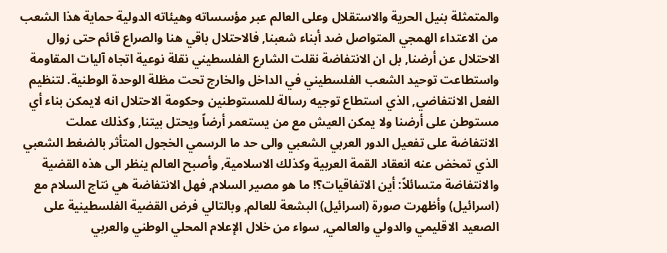والمتمثلة بنيل الحرية والاستقلال وعلى العالم عبر مؤسساته وهيئاته الدولية حماية هذا الشعب من الاعتداء الهمجي المتواصل ضد أبناء شعبنا, فالاحتلال باقي هنا والصراع قائم حتى زوال الاحتلال عن أرضنا, بل ان الانتفاضة نقلت الشارع الفلسطيني نقلة نوعية اتجاه آليات المقاومة واستطاعت توحيد الشعب الفلسطيني في الداخل والخارج تحت مظلة الوحدة الوطنية. لتنظيم الفعل الانتفاضي, الذي استطاع توجيه رسالة للمستوطنين وحكومة الاحتلال انه لايمكن بناء أي مستوطن على أرضنا ولا يمكن العيش مع من يستعمر أرضاً ويحتل بيتنا, وكذلك عملت الانتفاضة على تفعيل الدور العربي الشعبي والى حد ما الرسمي الخجول المتأثر بالضغط الشعبي الذي تمخض عنه انعقاد القمة العربية وكذلك الاسلامية, وأصبح العالم ينظر الى هذه القضية والانتفاضة متسائلاً: أين الاتفاقيات؟! ما هو مصير السلام, فهل الانتفاضة هي نتاج السلام مع (اسرائيل) وأظهرت صورة (اسرائيل) البشعة للعالم, وبالتالي فرض القضية الفلسطينية على الصعيد الاقليمي والدولي والعالمي, سواء من خلال الإعلام المحلي الوطني والعربي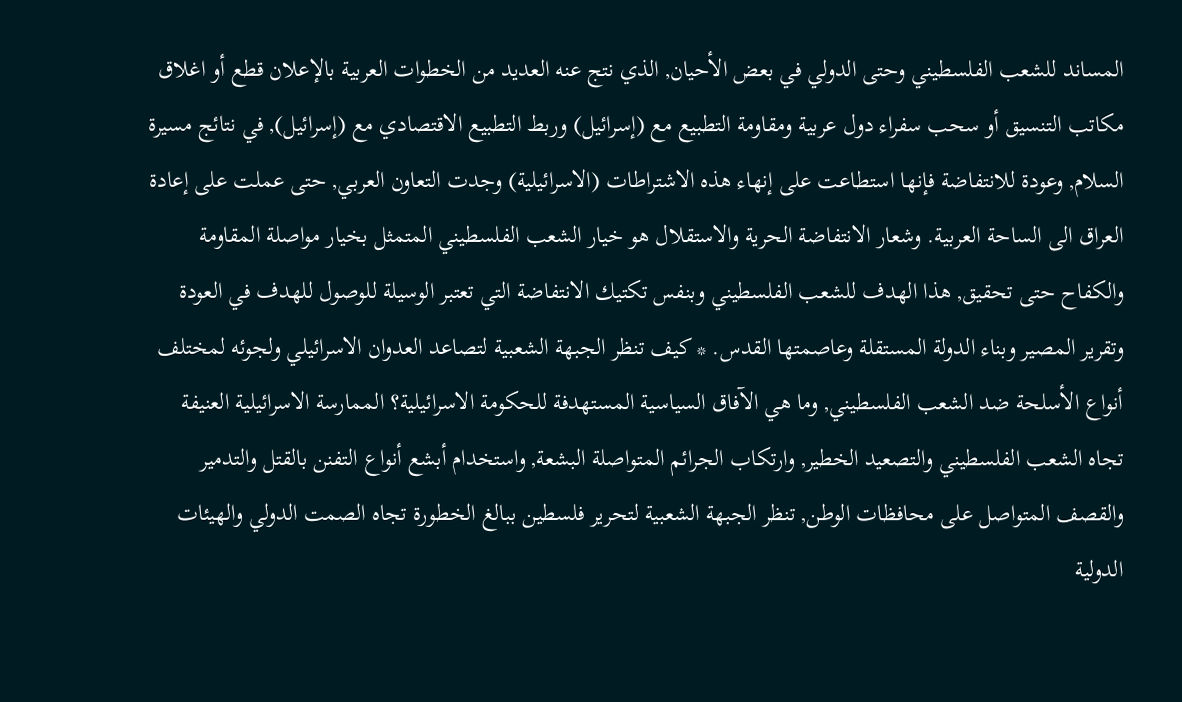المساند للشعب الفلسطيني وحتى الدولي في بعض الأحيان, الذي نتج عنه العديد من الخطوات العربية بالإعلان قطع أو اغلاق مكاتب التنسيق أو سحب سفراء دول عربية ومقاومة التطبيع مع (إسرائيل) وربط التطبيع الاقتصادي مع (إسرائيل), في نتائج مسيرة السلام, وعودة للانتفاضة فإنها استطاعت على إنهاء هذه الاشتراطات (الاسرائيلية) وجدت التعاون العربي, حتى عملت على إعادة العراق الى الساحة العربية. وشعار الانتفاضة الحرية والاستقلال هو خيار الشعب الفلسطيني المتمثل بخيار مواصلة المقاومة والكفاح حتى تحقيق, هذا الهدف للشعب الفلسطيني وبنفس تكتيك الانتفاضة التي تعتبر الوسيلة للوصول للهدف في العودة وتقرير المصير وبناء الدولة المستقلة وعاصمتها القدس. * كيف تنظر الجبهة الشعبية لتصاعد العدوان الاسرائيلي ولجوئه لمختلف أنواع الأسلحة ضد الشعب الفلسطيني, وما هي الآفاق السياسية المستهدفة للحكومة الاسرائيلية؟ الممارسة الاسرائيلية العنيفة تجاه الشعب الفلسطيني والتصعيد الخطير, وارتكاب الجرائم المتواصلة البشعة, واستخدام أبشع أنواع التفنن بالقتل والتدمير والقصف المتواصل على محافظات الوطن, تنظر الجبهة الشعبية لتحرير فلسطين ببالغ الخطورة تجاه الصمت الدولي والهيئات الدولية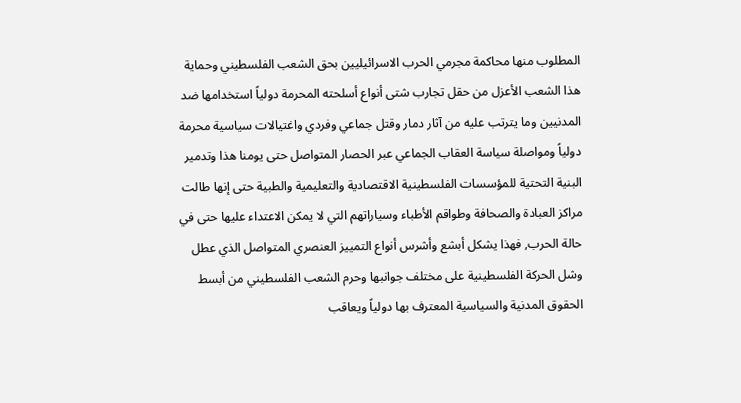المطلوب منها محاكمة مجرمي الحرب الاسرائيليين بحق الشعب الفلسطيني وحماية هذا الشعب الأعزل من حقل تجارب شتى أنواع أسلحته المحرمة دولياً استخدامها ضد المدنيين وما يترتب عليه من آثار دمار وقتل جماعي وفردي واغتيالات سياسية محرمة دولياً ومواصلة سياسة العقاب الجماعي عبر الحصار المتواصل حتى يومنا هذا وتدمير البنية التحتية للمؤسسات الفلسطينية الاقتصادية والتعليمية والطبية حتى إنها طالت مراكز العبادة والصحافة وطواقم الأطباء وسياراتهم التي لا يمكن الاعتداء عليها حتى في حالة الحرب, فهذا يشكل أبشع وأشرس أنواع التمييز العنصري المتواصل الذي عطل وشل الحركة الفلسطينية على مختلف جوانبها وحرم الشعب الفلسطيني من أبسط الحقوق المدنية والسياسية المعترف بها دولياً ويعاقب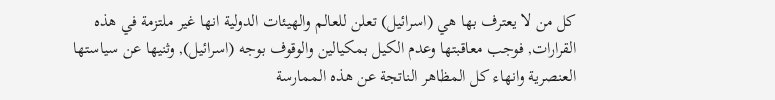كل من لا يعترف بها هي (اسرائيل) تعلن للعالم والهيئات الدولية انها غير ملتزمة في هذه القرارات, فوجب معاقبتها وعدم الكيل بمكيالين والوقوف بوجه (اسرائيل), وثنيها عن سياستها العنصرية وانهاء كل المظاهر الناتجة عن هذه الممارسة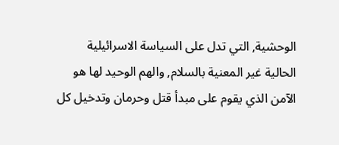الوحشية, التي تدل على السياسة الاسرائيلية الحالية غير المعنية بالسلام, والهم الوحيد لها هو الآمن الذي يقوم على مبدأ قتل وحرمان وتدخيل كل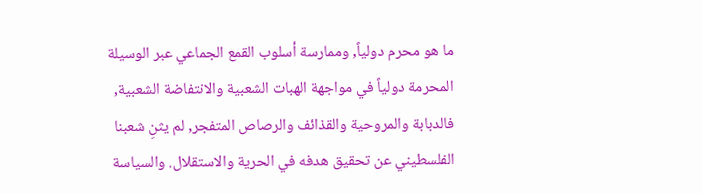ما هو محرم دولياً, وممارسة أسلوب القمع الجماعي عبر الوسيلة المحرمة دولياً في مواجهة الهبات الشعبية والانتفاضة الشعبية, فالدبابة والمروحية والقذائف والرصاص المتفجر, لم يثنِ شعبنا الفلسطيني عن تحقيق هدفه في الحرية والاستقلال. والسياسة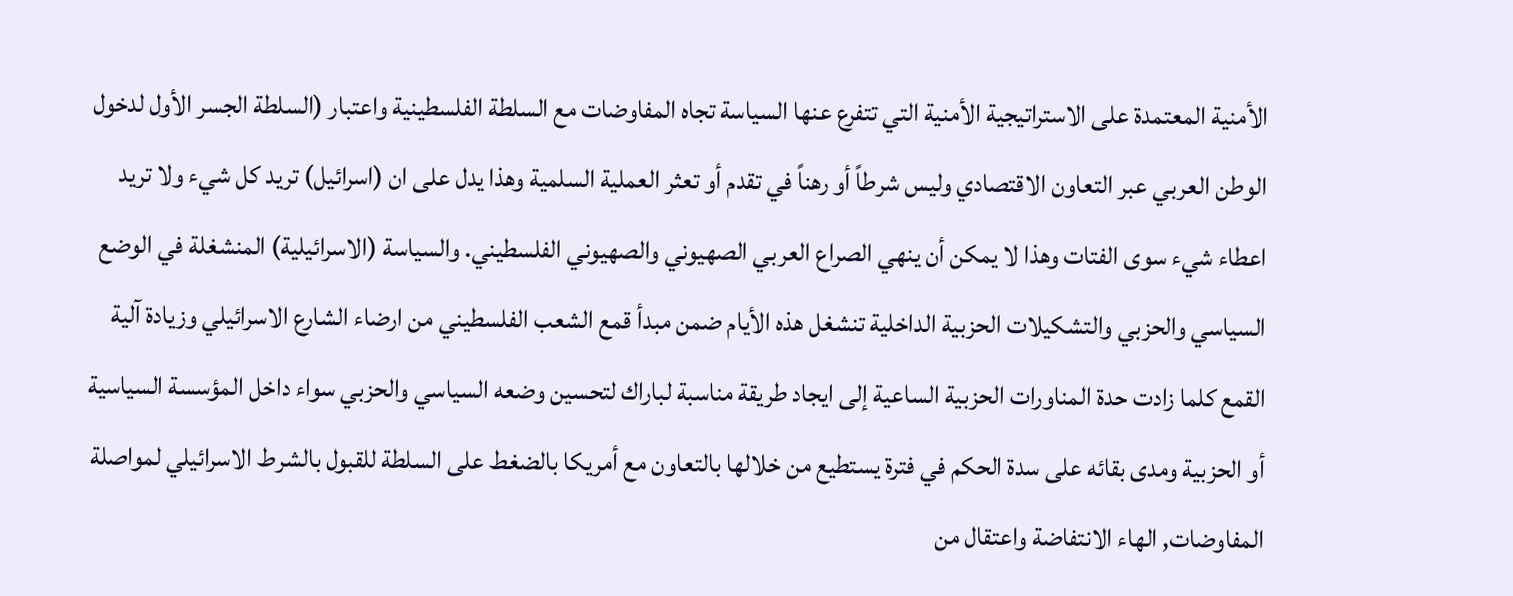الأمنية المعتمدة على الاستراتيجية الأمنية التي تتفرع عنها السياسة تجاه المفاوضات مع السلطة الفلسطينية واعتبار (السلطة الجسر الأول لدخول الوطن العربي عبر التعاون الاقتصادي وليس شرطاً أو رهناً في تقدم أو تعثر العملية السلمية وهذا يدل على ان (اسرائيل) تريد كل شيء ولا تريد اعطاء شيء سوى الفتات وهذا لا يمكن أن ينهي الصراع العربي الصهيوني والصهيوني الفلسطيني. والسياسة (الاسرائيلية) المنشغلة في الوضع السياسي والحزبي والتشكيلات الحزبية الداخلية تنشغل هذه الأيام ضمن مبدأ قمع الشعب الفلسطيني من ارضاء الشارع الاسرائيلي وزيادة آلية القمع كلما زادت حدة المناورات الحزبية الساعية إلى ايجاد طريقة مناسبة لباراك لتحسين وضعه السياسي والحزبي سواء داخل المؤسسة السياسية أو الحزبية ومدى بقائه على سدة الحكم في فترة يستطيع من خلالها بالتعاون مع أمريكا بالضغط على السلطة للقبول بالشرط الاسرائيلي لمواصلة المفاوضات, الهاء الانتفاضة واعتقال من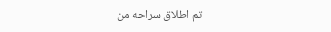تم اطلاق سراحه من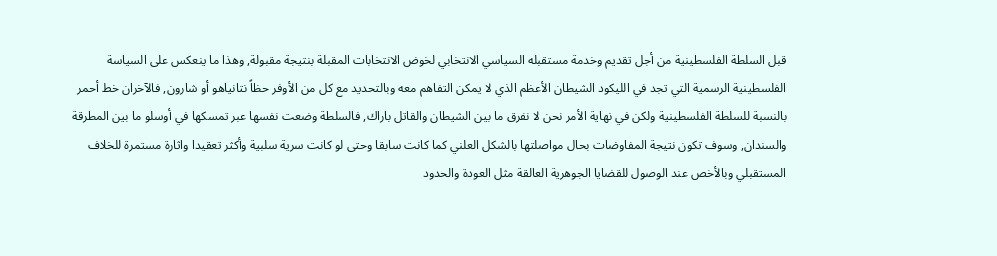قبل السلطة الفلسطينية من أجل تقديم وخدمة مستقبله السياسي الانتخابي لخوض الانتخابات المقبلة بنتيجة مقبولة, وهذا ما ينعكس على السياسة الفلسطينية الرسمية التي تجد في الليكود الشيطان الأعظم الذي لا يمكن التفاهم معه وبالتحديد مع كل من الأوفر حظاً نتانياهو أو شارون, فالآخران خط أحمر بالنسبة للسلطة الفلسطينية ولكن في نهاية الأمر نحن لا نفرق ما بين الشيطان والقاتل باراك, فالسلطة وضعت نفسها عبر تمسكها في أوسلو ما بين المطرقة والسندان, وسوف تكون نتيجة المفاوضات بحال مواصلتها بالشكل العلني كما كانت سابقا وحتى لو كانت سرية سلبية وأكثر تعقيدا واثارة مستمرة للخلاف المستقبلي وبالأخص عند الوصول للقضايا الجوهرية العالقة مثل العودة والحدود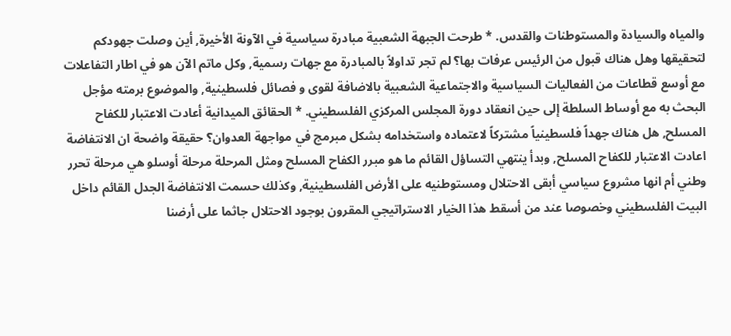والمياه والسيادة والمستوطنات والقدس. * طرحت الجبهة الشعبية مبادرة سياسية في الآونة الأخيرة, أين وصلت جهودكم لتحقيقها وهل هناك قبول من الرئيس عرفات بها؟ لم تجر تداولاً بالمبادرة مع جهات رسمية, وكل ماتم الآن هو في اطار التفاعلات مع أوسع قطاعات من الفعاليات السياسية والاجتماعية الشعبية بالاضافة لقوى و فصائل فلسطينية, والموضوع برمته مؤجل البحث به مع أوساط السلطة إلى حين انعقاد دورة المجلس المركزي الفلسطيني. * الحقائق الميدانية أعادت الاعتبار للكفاح المسلح, هل هناك جهداً فلسطينياً مشتركاً لاعتماده واستخدامه بشكل مبرمج في مواجهة العدوان؟ حقيقة واضحة ان الانتفاضة اعادت الاعتبار للكفاح المسلح, وبدأ ينتهي التساؤل القائم ما هو مبرر الكفاح المسلح ومثل المرحلة مرحلة أوسلو هي مرحلة تحرر وطني أم انها مشروع سياسي أبقى الاحتلال ومستوطنيه على الأرض الفلسطينية, وكذلك حسمت الانتفاضة الجدل القائم داخل البيت الفلسطيني وخصوصا عند من أسقط هذا الخيار الاستراتيجي المقرون بوجود الاحتلال جاثما على أرضنا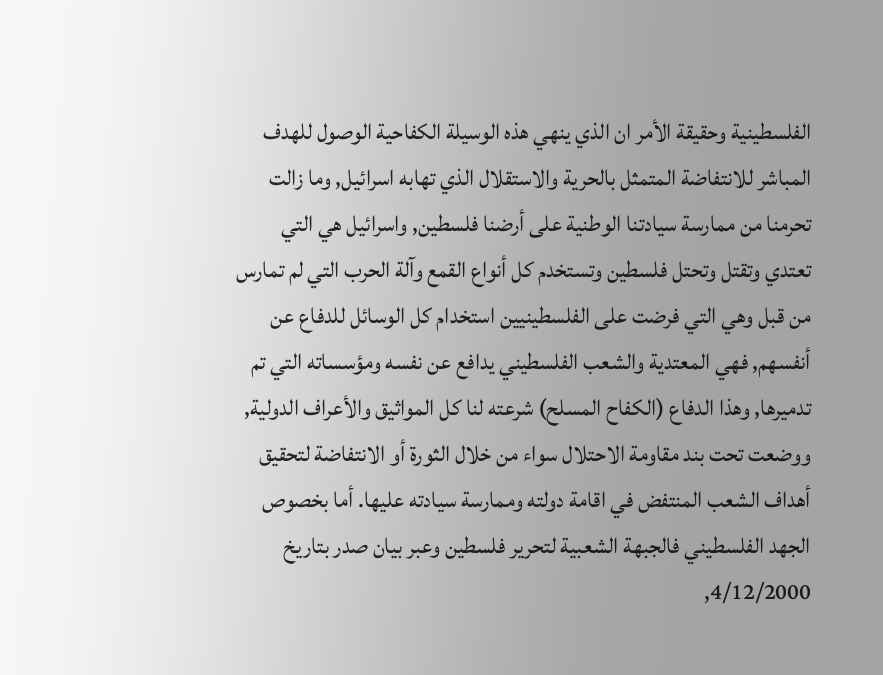الفلسطينية وحقيقة الأمر ان الذي ينهي هذه الوسيلة الكفاحية الوصول للهدف المباشر للانتفاضة المتمثل بالحرية والاستقلال الذي تهابه اسرائيل, وما زالت تحرمنا من ممارسة سيادتنا الوطنية على أرضنا فلسطين, واسرائيل هي التي تعتدي وتقتل وتحتل فلسطين وتستخدم كل أنواع القمع وآلة الحرب التي لم تمارس من قبل وهي التي فرضت على الفلسطينيين استخدام كل الوسائل للدفاع عن أنفسهم, فهي المعتدية والشعب الفلسطيني يدافع عن نفسه ومؤسساته التي تم تدميرها, وهذا الدفاع (الكفاح المسلح) شرعته لنا كل المواثيق والأعراف الدولية, ووضعت تحت بند مقاومة الاحتلال سواء من خلال الثورة أو الانتفاضة لتحقيق أهداف الشعب المنتفض في اقامة دولته وممارسة سيادته عليها. أما بخصوص الجهد الفلسطيني فالجبهة الشعبية لتحرير فلسطين وعبر بيان صدر بتاريخ 4/12/2000,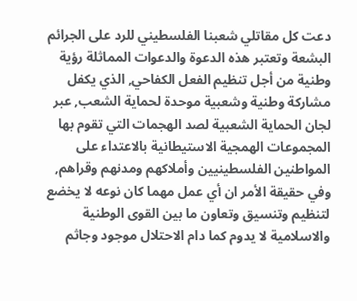دعت كل مقاتلي شعبنا الفلسطيني للرد على الجرائم البشعة وتعتبر هذه الدعوة والدعوات المماثلة رؤية وطنية من أجل تنظيم الفعل الكفاحي, الذي يكفل مشاركة وطنية وشعبية موحدة لحماية الشعب, عبر لجان الحماية الشعبية لصد الهجمات التي تقوم بها المجموعات الهمجية الاستيطانية بالاعتداء على المواطنين الفلسطينيين وأملاكهم ومدنهم وقراهم, وفي حقيقة الأمر ان أي عمل مهما كان نوعه لا يخضع لتنظيم وتنسيق وتعاون ما بين القوى الوطنية والاسلامية لا يدوم كما دام الاحتلال موجود وجاثم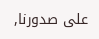على صدورنا,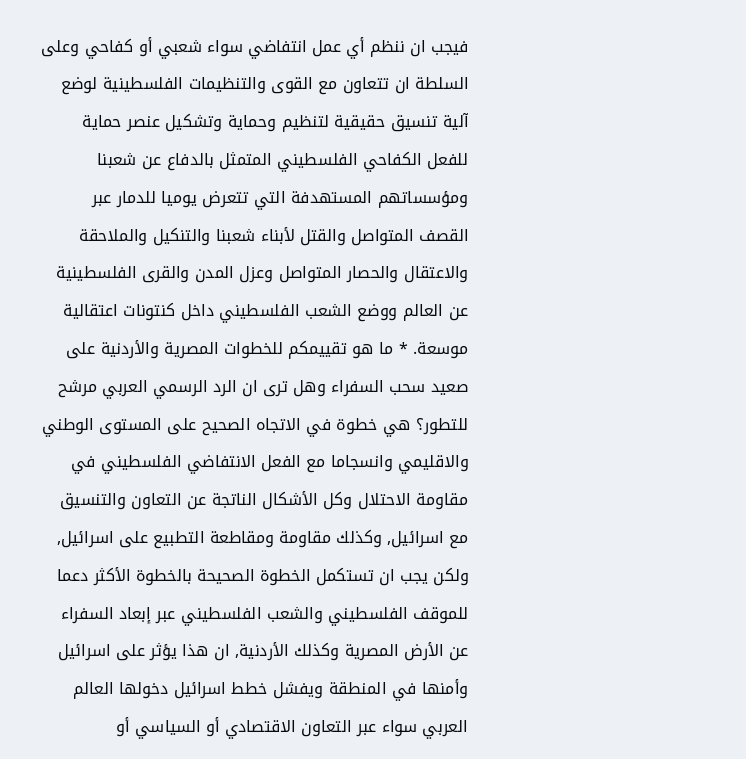فيجب ان ننظم أي عمل انتفاضي سواء شعبي أو كفاحي وعلى السلطة ان تتعاون مع القوى والتنظيمات الفلسطينية لوضع آلية تنسيق حقيقية لتنظيم وحماية وتشكيل عنصر حماية للفعل الكفاحي الفلسطيني المتمثل بالدفاع عن شعبنا ومؤسساتهم المستهدفة التي تتعرض يوميا للدمار عبر القصف المتواصل والقتل لأبناء شعبنا والتنكيل والملاحقة والاعتقال والحصار المتواصل وعزل المدن والقرى الفلسطينية عن العالم ووضع الشعب الفلسطيني داخل كنتونات اعتقالية موسعة. * ما هو تقييمكم للخطوات المصرية والأردنية على صعيد سحب السفراء وهل ترى ان الرد الرسمي العربي مرشح للتطور؟ هي خطوة في الاتجاه الصحيح على المستوى الوطني والاقليمي وانسجاما مع الفعل الانتفاضي الفلسطيني في مقاومة الاحتلال وكل الأشكال الناتجة عن التعاون والتنسيق مع اسرائيل, وكذلك مقاومة ومقاطعة التطبيع على اسرائيل, ولكن يجب ان تستكمل الخطوة الصحيحة بالخطوة الأكثر دعما للموقف الفلسطيني والشعب الفلسطيني عبر إبعاد السفراء عن الأرض المصرية وكذلك الأردنية, ان هذا يؤثر على اسرائيل وأمنها في المنطقة ويفشل خطط اسرائيل دخولها العالم العربي سواء عبر التعاون الاقتصادي أو السياسي أو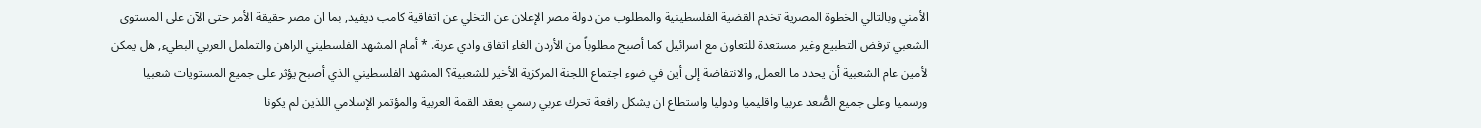الأمني وبالتالي الخطوة المصرية تخدم القضية الفلسطينية والمطلوب من دولة مصر الإعلان عن التخلي عن اتفاقية كامب ديفيد, بما ان مصر حقيقة الأمر حتى الآن على المستوى الشعبي ترفض التطبيع وغير مستعدة للتعاون مع اسرائيل كما أصبح مطلوباً من الأردن الغاء اتفاق وادي عربة. * أمام المشهد الفلسطيني الراهن والتململ العربي البطيء, هل يمكن لأمين عام الشعبية أن يحدد ما العمل, والانتفاضة إلى أين في ضوء اجتماع اللجنة المركزية الأخير للشعبية؟ المشهد الفلسطيني الذي أصبح يؤثر على جميع المستويات شعبيا ورسميا وعلى جميع الصُّعد عربيا واقليميا ودوليا واستطاع ان يشكل رافعة تحرك عربي رسمي بعقد القمة العربية والمؤتمر الإسلامي اللذين لم يكونا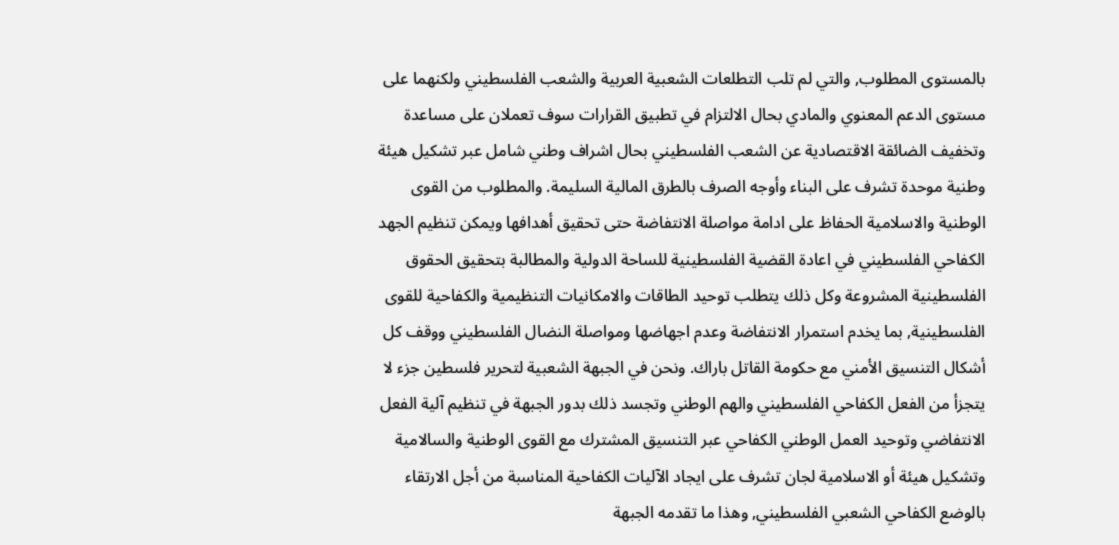بالمستوى المطلوب, والتي لم تلب التطلعات الشعبية العربية والشعب الفلسطيني ولكنهما على مستوى الدعم المعنوي والمادي بحال الالتزام في تطبيق القرارات سوف تعملان على مساعدة وتخفيف الضائقة الاقتصادية عن الشعب الفلسطيني بحال اشراف وطني شامل عبر تشكيل هيئة وطنية موحدة تشرف على البناء وأوجه الصرف بالطرق المالية السليمة. والمطلوب من القوى الوطنية والاسلامية الحفاظ على ادامة مواصلة الانتفاضة حتى تحقيق أهدافها ويمكن تنظيم الجهد الكفاحي الفلسطيني في اعادة القضية الفلسطينية للساحة الدولية والمطالبة بتحقيق الحقوق الفلسطينية المشروعة وكل ذلك يتطلب توحيد الطاقات والامكانيات التنظيمية والكفاحية للقوى الفلسطينية, بما يخدم استمرار الانتفاضة وعدم اجهاضها ومواصلة النضال الفلسطيني ووقف كل أشكال التنسيق الأمني مع حكومة القاتل باراك. ونحن في الجبهة الشعبية لتحرير فلسطين جزء لا يتجزأ من الفعل الكفاحي الفلسطيني والهم الوطني وتجسد ذلك بدور الجبهة في تنظيم آلية الفعل الانتفاضي وتوحيد العمل الوطني الكفاحي عبر التنسيق المشترك مع القوى الوطنية والسالامية وتشكيل هيئة أو الاسلامية لجان تشرف على ايجاد الآليات الكفاحية المناسبة من أجل الارتقاء بالوضع الكفاحي الشعبي الفلسطيني, وهذا ما تقدمه الجبهة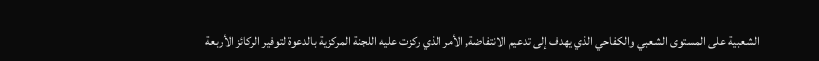الشعبية على المستوى الشعبي والكفاحي الذي يهدف إلى تدعيم الانتفاضة, الأمر الذي ركزت عليه اللجنة المركزية بالدعوة لتوفير الركائز الأربعة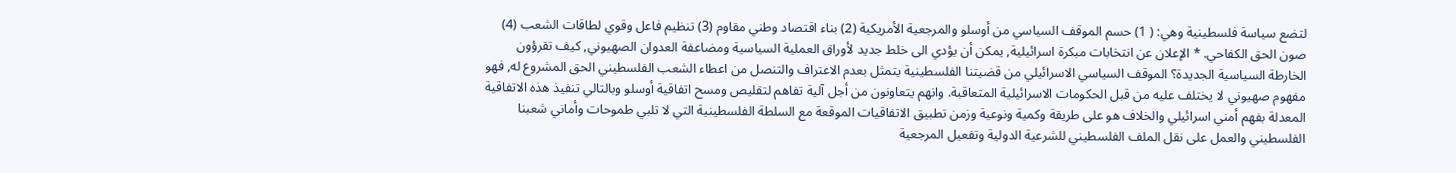لتضع سياسة فلسطينية وهي: ( 1) حسم الموقف السياسي من أوسلو والمرجعية الأمريكية (2) بناء اقتصاد وطني مقاوم (3) تنظيم فاعل وقوي لطاقات الشعب (4) صون الحق الكفاحي. * الإعلان عن انتخابات مبكرة اسرائيلية, يمكن أن يؤدي الى خلط جديد لأوراق العملية السياسية ومضاعفة العدوان الصهيوني, كيف تقرؤون الخارطة السياسية الجديدة؟ الموقف السياسي الاسرائيلي من قضيتنا الفلسطينية يتمثل بعدم الاعتراف والتنصل من اعطاء الشعب الفلسطيني الحق المشروع له, فهو مفهوم صهيوني لا يختلف عليه من قبل الحكومات الاسرائيلية المتعاقبة. وانهم يتعاونون من أجل آلية تفاهم لتقليص ومسح اتفاقية أوسلو وبالتالي تنفيذ هذه الاتفاقية المعدلة بفهم أمني اسرائيلي والخلاف هو على طريقة وكمية ونوعية وزمن تطبيق الاتفاقيات الموقعة مع السلطة الفلسطينية التي لا تلبي طموحات وأماني شعبنا الفلسطيني والعمل على نقل الملف الفلسطيني للشرعية الدولية وتفعيل المرجعية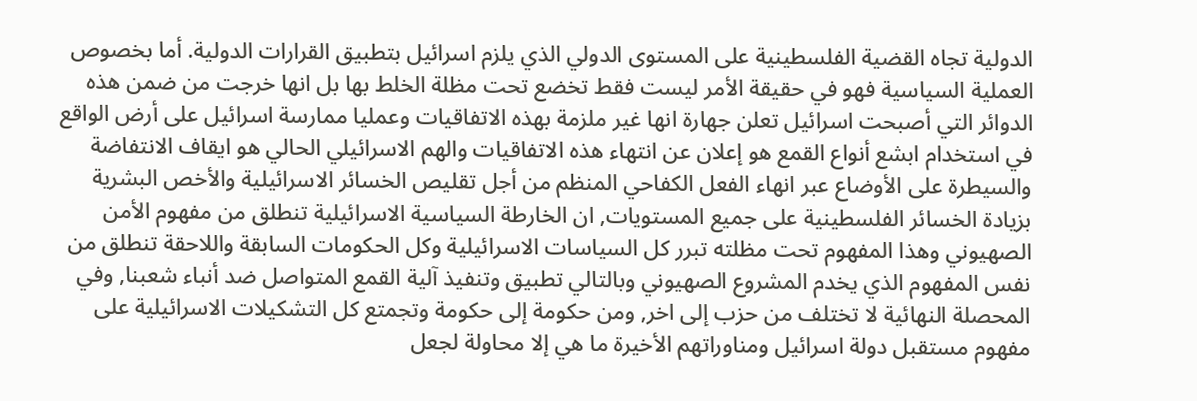الدولية تجاه القضية الفلسطينية على المستوى الدولي الذي يلزم اسرائيل بتطبيق القرارات الدولية. أما بخصوص العملية السياسية فهو في حقيقة الأمر ليست فقط تخضع تحت مظلة الخلط بها بل انها خرجت من ضمن هذه الدوائر التي أصبحت اسرائيل تعلن جهارة انها غير ملزمة بهذه الاتفاقيات وعمليا ممارسة اسرائيل على أرض الواقع في استخدام ابشع أنواع القمع هو إعلان عن انتهاء هذه الاتفاقيات والهم الاسرائيلي الحالي هو ايقاف الانتفاضة والسيطرة على الأوضاع عبر انهاء الفعل الكفاحي المنظم من أجل تقليص الخسائر الاسرائيلية والأخص البشرية بزيادة الخسائر الفلسطينية على جميع المستويات, ان الخارطة السياسية الاسرائيلية تنطلق من مفهوم الأمن الصهيوني وهذا المفهوم تحت مظلته تبرر كل السياسات الاسرائيلية وكل الحكومات السابقة واللاحقة تنطلق من نفس المفهوم الذي يخدم المشروع الصهيوني وبالتالي تطبيق وتنفيذ آلية القمع المتواصل ضد أنباء شعبنا, وفي المحصلة النهائية لا تختلف من حزب إلى اخر, ومن حكومة إلى حكومة وتجمتع كل التشكيلات الاسرائيلية على مفهوم مستقبل دولة اسرائيل ومناوراتهم الأخيرة ما هي إلا محاولة لجعل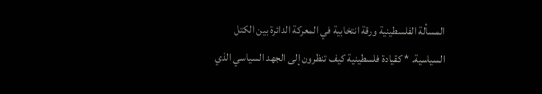المسألة الفلسطينية ورقة انتخابية في المعركة الدائرة بين الكتل السياسية. * كقيادة فلسطينية كيف تنظرون إلى الجهد السياسي الذي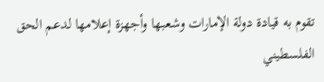تقوم به قيادة دولة الإمارات وشعبها وأجهزة إعلامها لدعم الحق الفلسطيني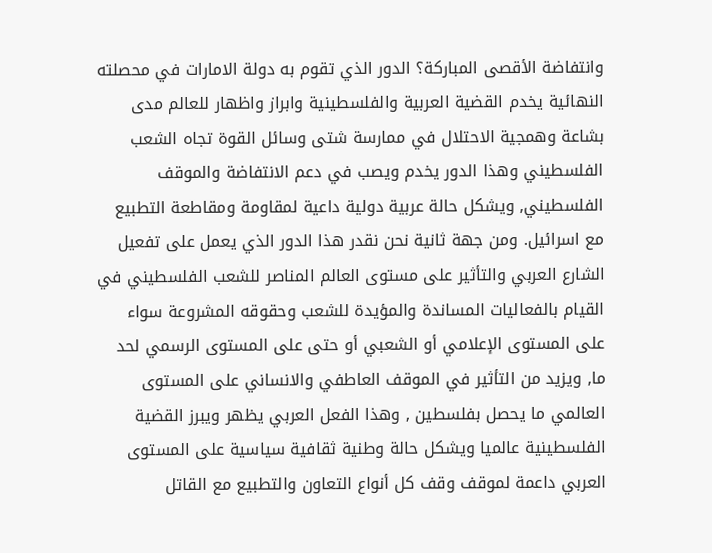وانتفاضة الأقصى المباركة؟ الدور الذي تقوم به دولة الامارات في محصلته النهائية يخدم القضية العربية والفلسطينية وابراز واظهار للعالم مدى بشاعة وهمجية الاحتلال في ممارسة شتى وسائل القوة تجاه الشعب الفلسطيني وهذا الدور يخدم ويصب في دعم الانتفاضة والموقف الفلسطيني, ويشكل حالة عربية دولية داعية لمقاومة ومقاطعة التطبيع مع اسرائيل. ومن جهة ثانية نحن نقدر هذا الدور الذي يعمل على تفعيل الشارع العربي والتأثير على مستوى العالم المناصر للشعب الفلسطيني في القيام بالفعاليات المساندة والمؤيدة للشعب وحقوقه المشروعة سواء على المستوى الإعلامي أو الشعبي أو حتى على المستوى الرسمي لحد ما, ويزيد من التأثير في الموقف العاطفي والانساني على المستوى العالمي ما يحصل بفلسطين , وهذا الفعل العربي يظهر ويبرز القضية الفلسطينية عالميا ويشكل حالة وطنية ثقافية سياسية على المستوى العربي داعمة لموقف وقف كل أنواع التعاون والتطبيع مع القاتل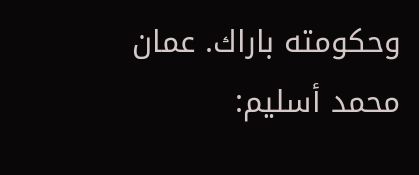وحكومته باراك. عمان محمد أسليم: